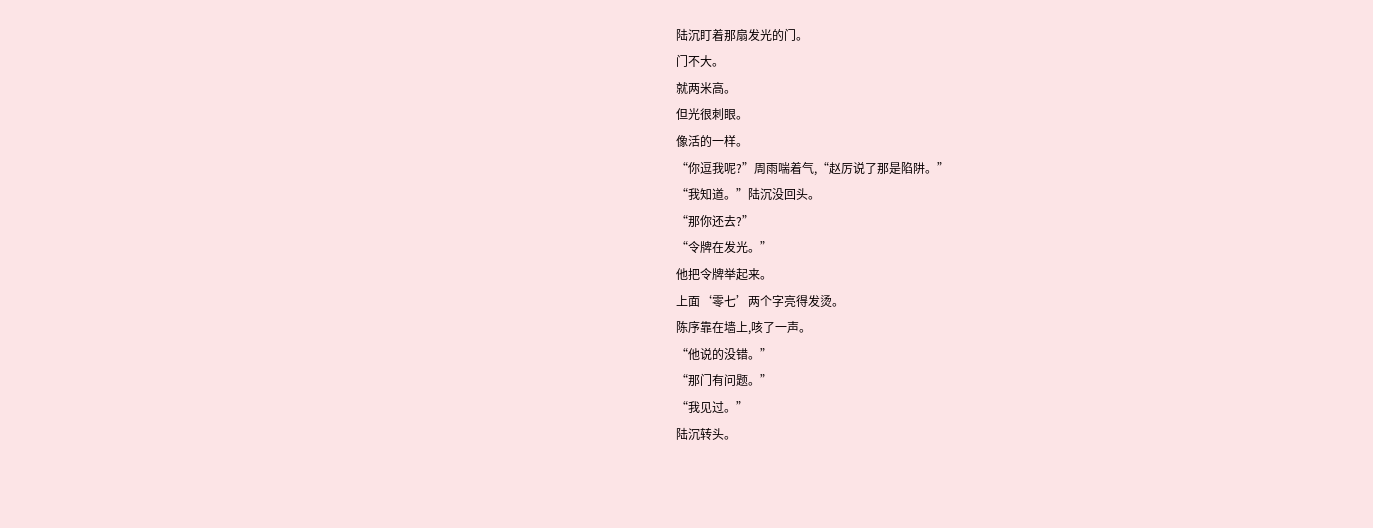陆沉盯着那扇发光的门。
门不大。
就两米高。
但光很刺眼。
像活的一样。
“你逗我呢?”周雨喘着气,“赵厉说了那是陷阱。”
“我知道。”陆沉没回头。
“那你还去?”
“令牌在发光。”
他把令牌举起来。
上面‘零七’两个字亮得发烫。
陈序靠在墙上,咳了一声。
“他说的没错。”
“那门有问题。”
“我见过。”
陆沉转头。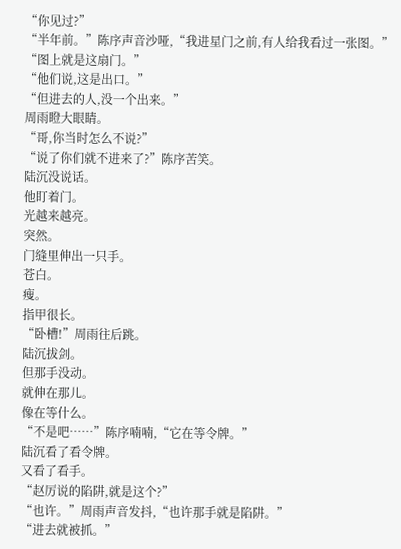“你见过?”
“半年前。”陈序声音沙哑,“我进星门之前,有人给我看过一张图。”
“图上就是这扇门。”
“他们说,这是出口。”
“但进去的人,没一个出来。”
周雨瞪大眼睛。
“哥,你当时怎么不说?”
“说了你们就不进来了?”陈序苦笑。
陆沉没说话。
他盯着门。
光越来越亮。
突然。
门缝里伸出一只手。
苍白。
瘦。
指甲很长。
“卧槽!”周雨往后跳。
陆沉拔剑。
但那手没动。
就伸在那儿。
像在等什么。
“不是吧……”陈序喃喃,“它在等令牌。”
陆沉看了看令牌。
又看了看手。
“赵厉说的陷阱,就是这个?”
“也许。”周雨声音发抖,“也许那手就是陷阱。”
“进去就被抓。”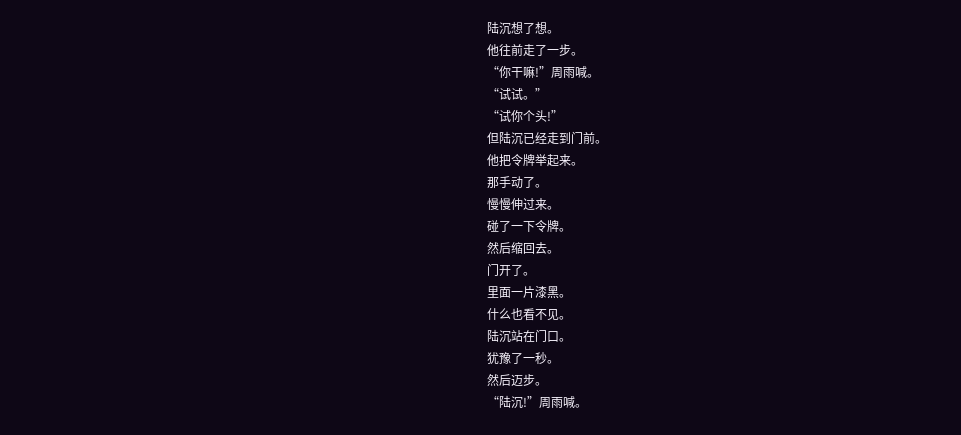陆沉想了想。
他往前走了一步。
“你干嘛!”周雨喊。
“试试。”
“试你个头!”
但陆沉已经走到门前。
他把令牌举起来。
那手动了。
慢慢伸过来。
碰了一下令牌。
然后缩回去。
门开了。
里面一片漆黑。
什么也看不见。
陆沉站在门口。
犹豫了一秒。
然后迈步。
“陆沉!”周雨喊。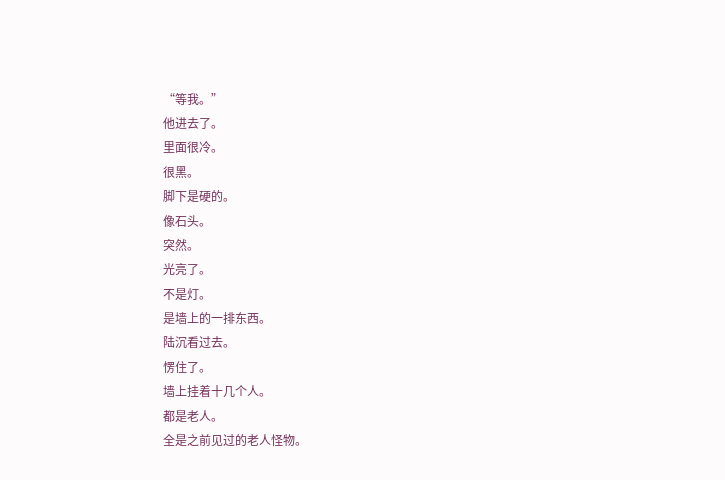“等我。”
他进去了。
里面很冷。
很黑。
脚下是硬的。
像石头。
突然。
光亮了。
不是灯。
是墙上的一排东西。
陆沉看过去。
愣住了。
墙上挂着十几个人。
都是老人。
全是之前见过的老人怪物。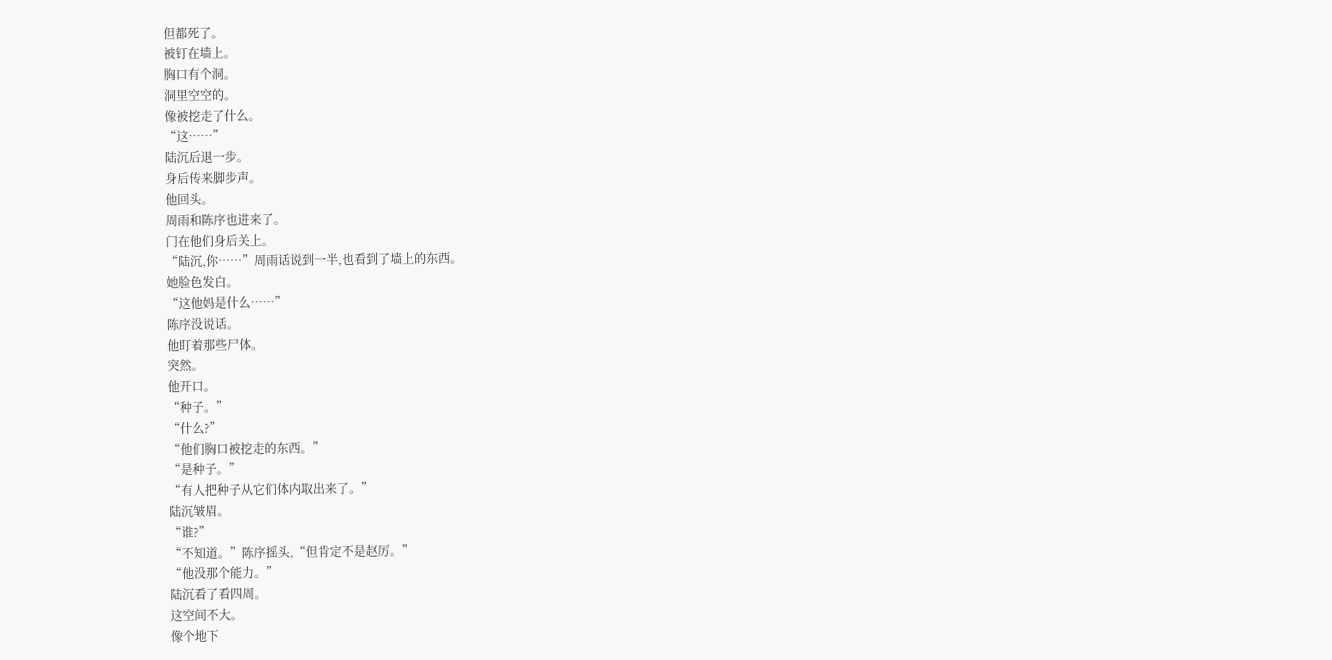但都死了。
被钉在墙上。
胸口有个洞。
洞里空空的。
像被挖走了什么。
“这……”
陆沉后退一步。
身后传来脚步声。
他回头。
周雨和陈序也进来了。
门在他们身后关上。
“陆沉,你……”周雨话说到一半,也看到了墙上的东西。
她脸色发白。
“这他妈是什么……”
陈序没说话。
他盯着那些尸体。
突然。
他开口。
“种子。”
“什么?”
“他们胸口被挖走的东西。”
“是种子。”
“有人把种子从它们体内取出来了。”
陆沉皱眉。
“谁?”
“不知道。”陈序摇头,“但肯定不是赵厉。”
“他没那个能力。”
陆沉看了看四周。
这空间不大。
像个地下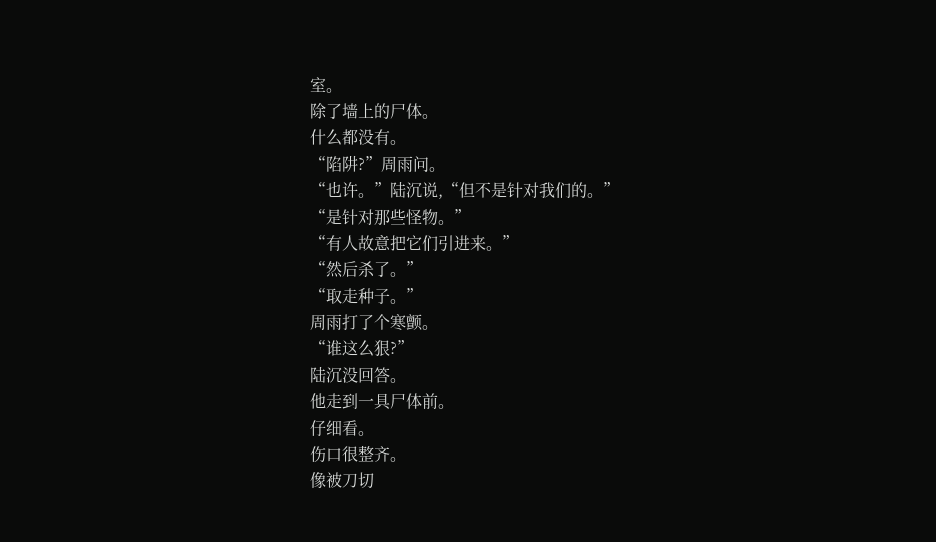室。
除了墙上的尸体。
什么都没有。
“陷阱?”周雨问。
“也许。”陆沉说,“但不是针对我们的。”
“是针对那些怪物。”
“有人故意把它们引进来。”
“然后杀了。”
“取走种子。”
周雨打了个寒颤。
“谁这么狠?”
陆沉没回答。
他走到一具尸体前。
仔细看。
伤口很整齐。
像被刀切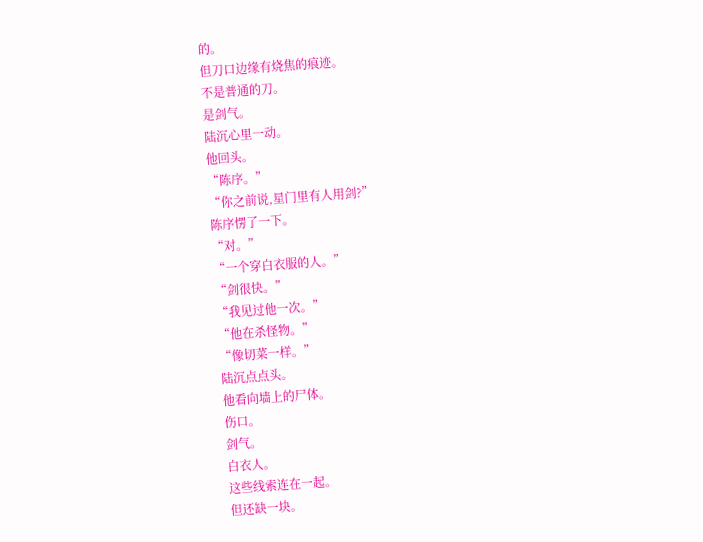的。
但刀口边缘有烧焦的痕迹。
不是普通的刀。
是剑气。
陆沉心里一动。
他回头。
“陈序。”
“你之前说,星门里有人用剑?”
陈序愣了一下。
“对。”
“一个穿白衣服的人。”
“剑很快。”
“我见过他一次。”
“他在杀怪物。”
“像切菜一样。”
陆沉点点头。
他看向墙上的尸体。
伤口。
剑气。
白衣人。
这些线索连在一起。
但还缺一块。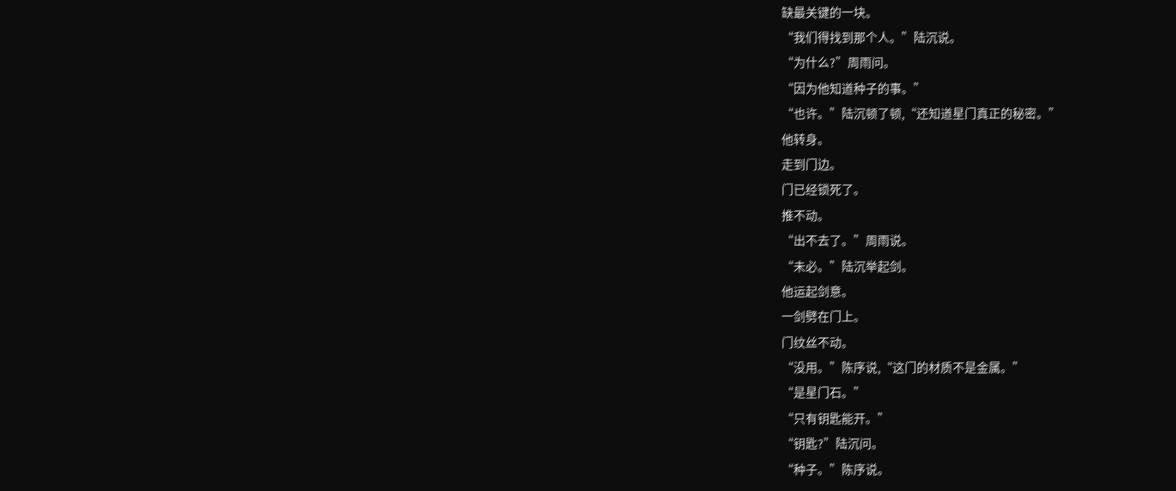缺最关键的一块。
“我们得找到那个人。”陆沉说。
“为什么?”周雨问。
“因为他知道种子的事。”
“也许。”陆沉顿了顿,“还知道星门真正的秘密。”
他转身。
走到门边。
门已经锁死了。
推不动。
“出不去了。”周雨说。
“未必。”陆沉举起剑。
他运起剑意。
一剑劈在门上。
门纹丝不动。
“没用。”陈序说,“这门的材质不是金属。”
“是星门石。”
“只有钥匙能开。”
“钥匙?”陆沉问。
“种子。”陈序说。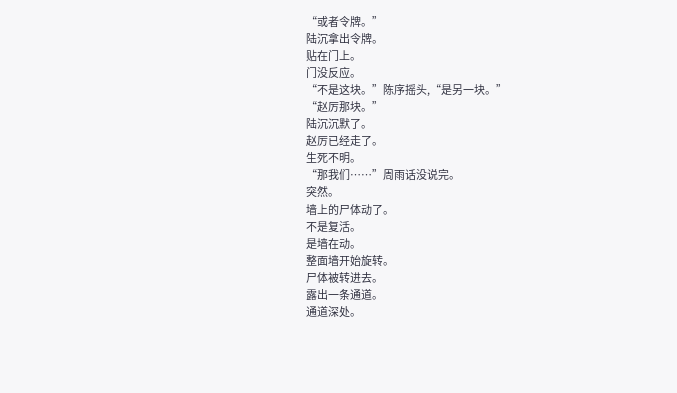“或者令牌。”
陆沉拿出令牌。
贴在门上。
门没反应。
“不是这块。”陈序摇头,“是另一块。”
“赵厉那块。”
陆沉沉默了。
赵厉已经走了。
生死不明。
“那我们……”周雨话没说完。
突然。
墙上的尸体动了。
不是复活。
是墙在动。
整面墙开始旋转。
尸体被转进去。
露出一条通道。
通道深处。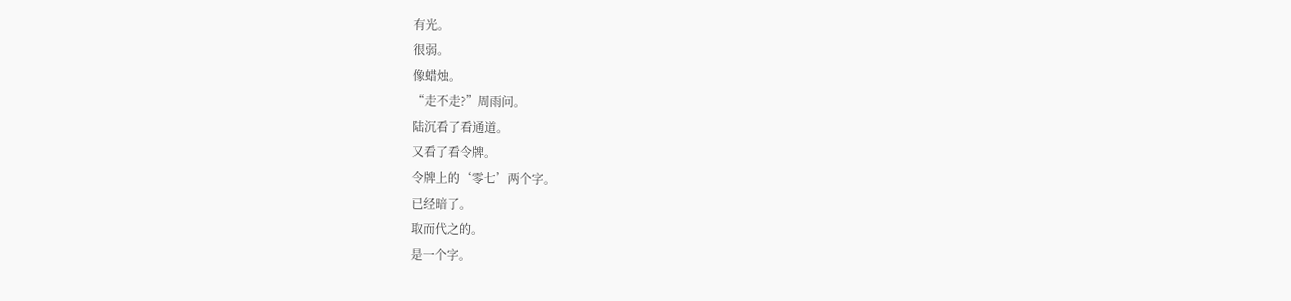有光。
很弱。
像蜡烛。
“走不走?”周雨问。
陆沉看了看通道。
又看了看令牌。
令牌上的‘零七’两个字。
已经暗了。
取而代之的。
是一个字。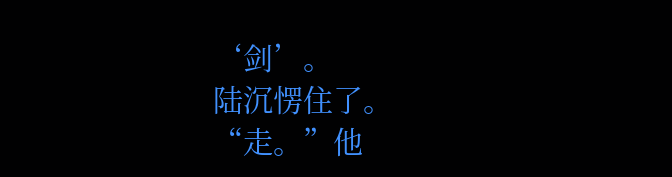‘剑’。
陆沉愣住了。
“走。”他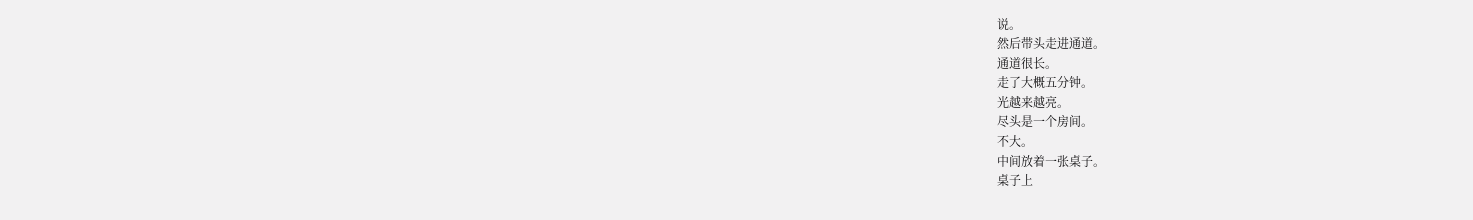说。
然后带头走进通道。
通道很长。
走了大概五分钟。
光越来越亮。
尽头是一个房间。
不大。
中间放着一张桌子。
桌子上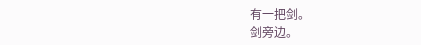有一把剑。
剑旁边。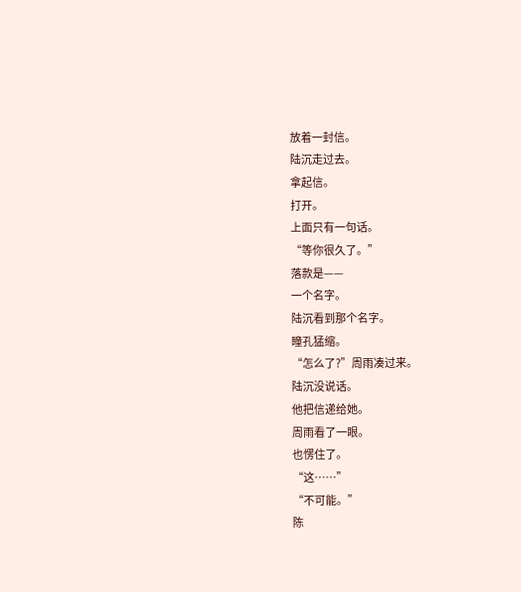放着一封信。
陆沉走过去。
拿起信。
打开。
上面只有一句话。
“等你很久了。”
落款是——
一个名字。
陆沉看到那个名字。
瞳孔猛缩。
“怎么了?”周雨凑过来。
陆沉没说话。
他把信递给她。
周雨看了一眼。
也愣住了。
“这……”
“不可能。”
陈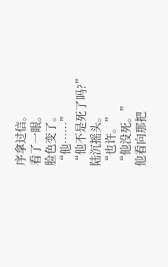序拿过信。
看了一眼。
脸色变了。
“他……”
“他不是死了吗?”
陆沉摇头。
“也许。”
“他没死。”
他看向那把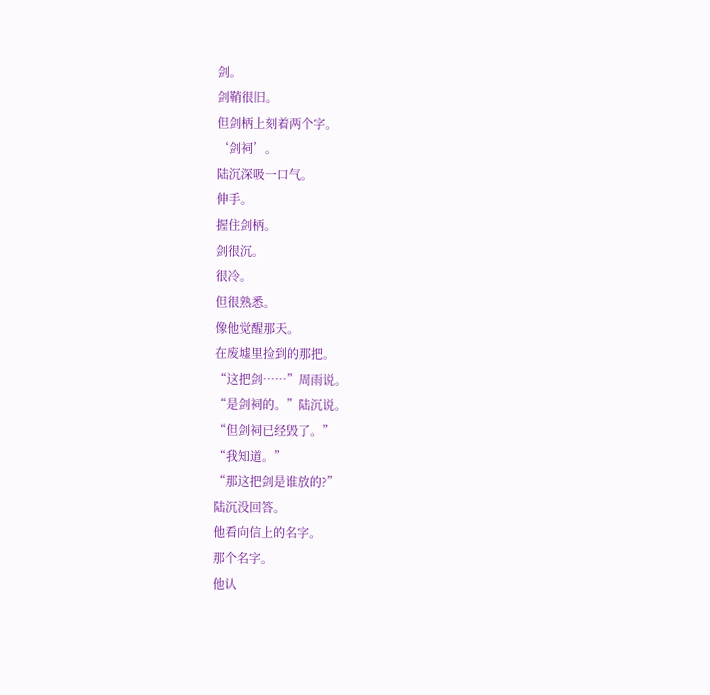剑。
剑鞘很旧。
但剑柄上刻着两个字。
‘剑祠’。
陆沉深吸一口气。
伸手。
握住剑柄。
剑很沉。
很冷。
但很熟悉。
像他觉醒那天。
在废墟里捡到的那把。
“这把剑……”周雨说。
“是剑祠的。”陆沉说。
“但剑祠已经毁了。”
“我知道。”
“那这把剑是谁放的?”
陆沉没回答。
他看向信上的名字。
那个名字。
他认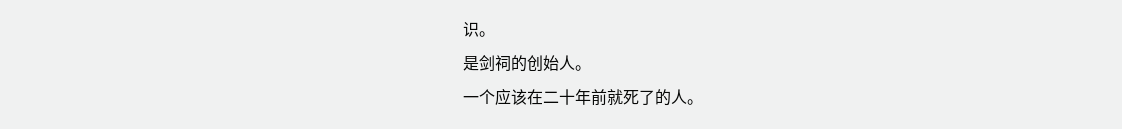识。
是剑祠的创始人。
一个应该在二十年前就死了的人。